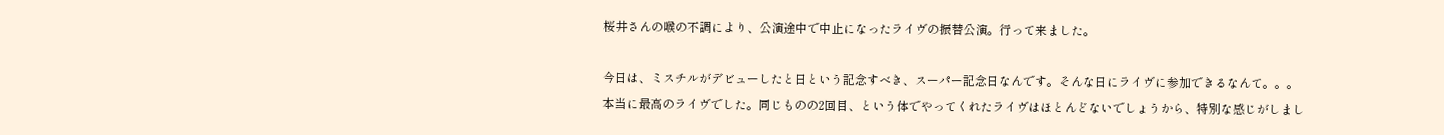桜井さんの喉の不調により、公演途中で中止になったライヴの振替公演。行って来ました。

今日は、ミスチルがデビューしたと日という記念すべき、スーパー記念日なんです。そんな日にライヴに参加できるなんて。。。
本当に最高のライヴでした。同じものの2回目、という体でやってくれたライヴはほとんどないでしょうから、特別な感じがしまし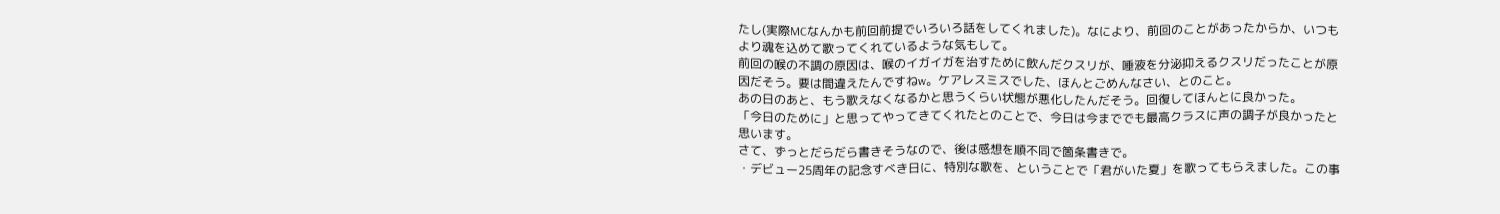たし(実際MCなんかも前回前提でいろいろ話をしてくれました)。なにより、前回のことがあったからか、いつもより魂を込めて歌ってくれているような気もして。
前回の喉の不調の原因は、喉のイガイガを治すために飲んだクスリが、唾液を分泌抑えるクスリだったことが原因だそう。要は間違えたんですねw。ケアレスミスでした、ほんとごめんなさい、とのこと。
あの日のあと、もう歌えなくなるかと思うくらい状態が悪化したんだそう。回復してほんとに良かった。
「今日のために」と思ってやってきてくれたとのことで、今日は今まででも最高クラスに声の調子が良かったと思います。
さて、ずっとだらだら書きそうなので、後は感想を順不同で箇条書きで。
・デビュー25周年の記念すべき日に、特別な歌を、ということで「君がいた夏」を歌ってもらえました。この事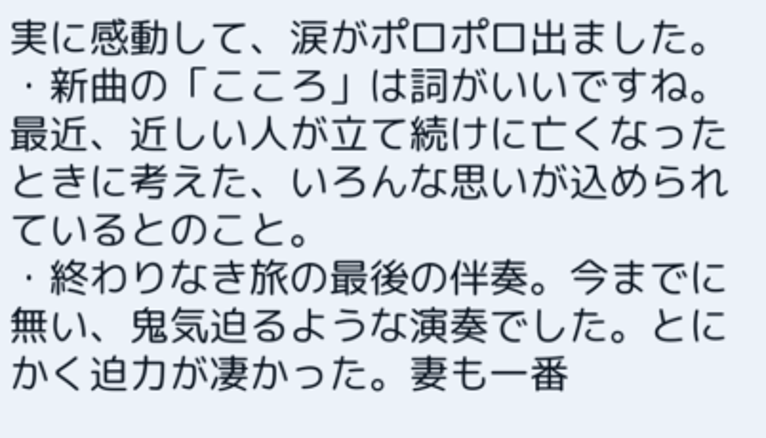実に感動して、涙がポロポロ出ました。
・新曲の「こころ」は詞がいいですね。最近、近しい人が立て続けに亡くなったときに考えた、いろんな思いが込められているとのこと。
・終わりなき旅の最後の伴奏。今までに無い、鬼気迫るような演奏でした。とにかく迫力が凄かった。妻も一番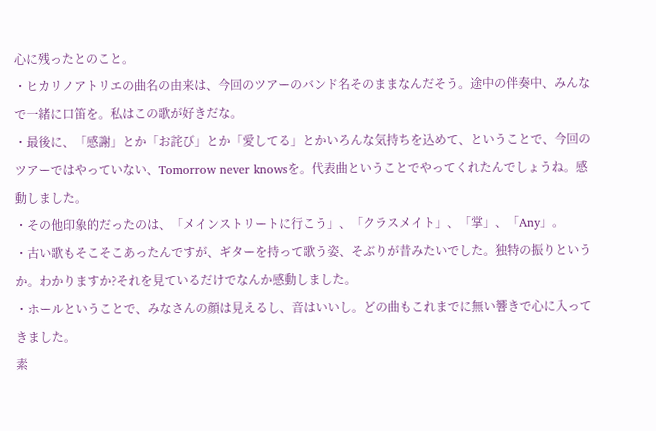心に残ったとのこと。
・ヒカリノアトリエの曲名の由来は、今回のツアーのバンド名そのままなんだそう。途中の伴奏中、みんなで一緒に口笛を。私はこの歌が好きだな。
・最後に、「感謝」とか「お詫び」とか「愛してる」とかいろんな気持ちを込めて、ということで、今回のツアーではやっていない、Tomorrow never knowsを。代表曲ということでやってくれたんでしょうね。感動しました。
・その他印象的だったのは、「メインストリートに行こう」、「クラスメイト」、「掌」、「Any」。
・古い歌もそこそこあったんですが、ギターを持って歌う姿、そぶりが昔みたいでした。独特の振りというか。わかりますか?それを見ているだけでなんか感動しました。
・ホールということで、みなさんの顔は見えるし、音はいいし。どの曲もこれまでに無い響きで心に入ってきました。
素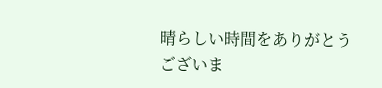晴らしい時間をありがとうございま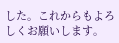した。これからもよろしくお願いします。